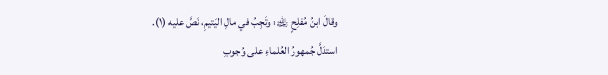وقالَ ابنُ مُفلِحٍ ﵀: وتَجِبُ في مالِ اليَتيمِ، نَصَّ عليه (١).
استدَلَّ جُمهورُ العُلماءِ على وُجوبِ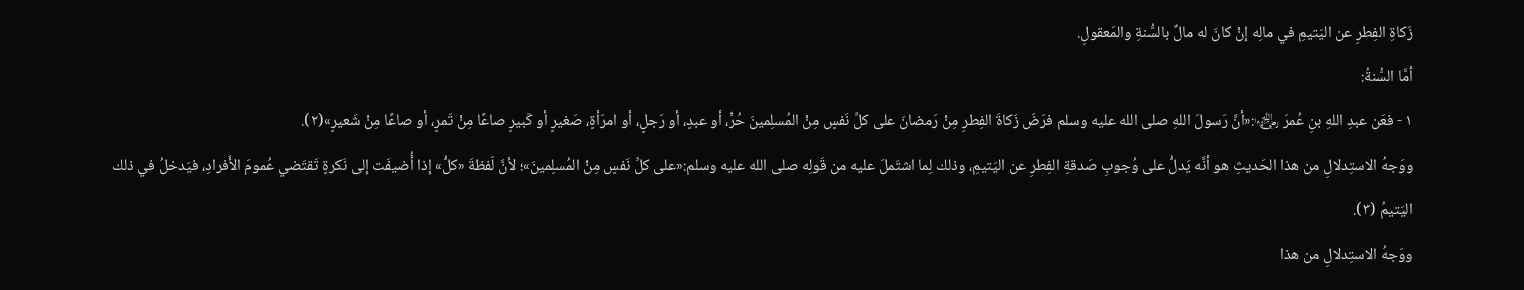زَكاةِ الفِطرِ عن اليَتيمِ في مالِه إنْ كانَ له مالٌ بالسُّنةِ والمَعقولِ.
أمَّا السُّنةُ:
١ - فعَن عبدِ اللهِ بنِ عُمرَ ﵄:«أنَّ رَسولَ اللهِ صلى الله عليه وسلم فرَضَ زَكاةَ الفِطرِ مِنْ رَمضانَ على كلِّ نَفسٍ مِنْ المُسلِمينَ حُرٍّ، أو عبدٍ، أو رَجلٍ، أو امرَأةٍ، صَغيرٍ أو كَبيرٍ صاعًا مِنْ تَمرٍ، أو صاعًا مِنْ شَعيرٍ»(٢).
ووَجهُ الاستِدلالِ من هذا الحَديثِ هو أنَّه يَدلُّ على وُجوبِ صَدقةِ الفِطرِ عن اليَتيمِ، وذلك لِما اشتَملَ عليه من قَولِه صلى الله عليه وسلم:«على كلِّ نَفسٍ مِنْ المُسلِمينَ»؛ لأنَّ لَفظةَ «كلُّ» إذا أُضيفَت إلى نَكرةٍ تَقتَضي عُمومَ الأَفرادِ، فيَدخلُ في ذلك اليَتيمُ (٣).
ووَجهُ الاستِدلالِ من هذا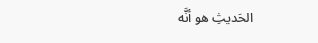الحَديثِ هو أنَّه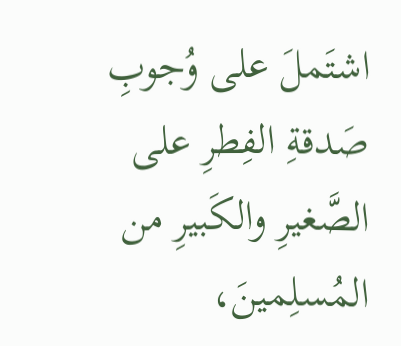اشتَملَ على وُجوبِ صَدقةِ الفِطرِ على الصَّغيرِ والكَبيرِ من المُسلِمينَ،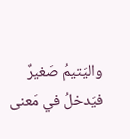واليَتيمُ صَغيرٌ فيَدخلُ في مَعنى